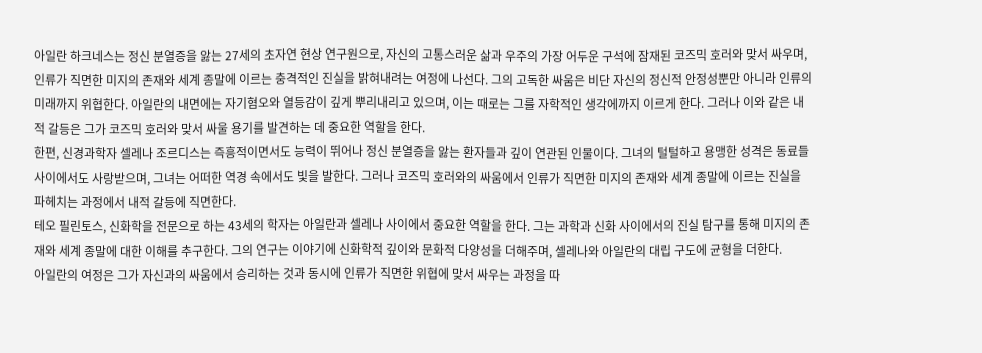아일란 하크네스는 정신 분열증을 앓는 27세의 초자연 현상 연구원으로, 자신의 고통스러운 삶과 우주의 가장 어두운 구석에 잠재된 코즈믹 호러와 맞서 싸우며, 인류가 직면한 미지의 존재와 세계 종말에 이르는 충격적인 진실을 밝혀내려는 여정에 나선다. 그의 고독한 싸움은 비단 자신의 정신적 안정성뿐만 아니라 인류의 미래까지 위협한다. 아일란의 내면에는 자기혐오와 열등감이 깊게 뿌리내리고 있으며, 이는 때로는 그를 자학적인 생각에까지 이르게 한다. 그러나 이와 같은 내적 갈등은 그가 코즈믹 호러와 맞서 싸울 용기를 발견하는 데 중요한 역할을 한다.
한편, 신경과학자 셀레나 조르디스는 즉흥적이면서도 능력이 뛰어나 정신 분열증을 앓는 환자들과 깊이 연관된 인물이다. 그녀의 털털하고 용맹한 성격은 동료들 사이에서도 사랑받으며, 그녀는 어떠한 역경 속에서도 빛을 발한다. 그러나 코즈믹 호러와의 싸움에서 인류가 직면한 미지의 존재와 세계 종말에 이르는 진실을 파헤치는 과정에서 내적 갈등에 직면한다.
테오 필린토스, 신화학을 전문으로 하는 43세의 학자는 아일란과 셀레나 사이에서 중요한 역할을 한다. 그는 과학과 신화 사이에서의 진실 탐구를 통해 미지의 존재와 세계 종말에 대한 이해를 추구한다. 그의 연구는 이야기에 신화학적 깊이와 문화적 다양성을 더해주며, 셀레나와 아일란의 대립 구도에 균형을 더한다.
아일란의 여정은 그가 자신과의 싸움에서 승리하는 것과 동시에 인류가 직면한 위협에 맞서 싸우는 과정을 따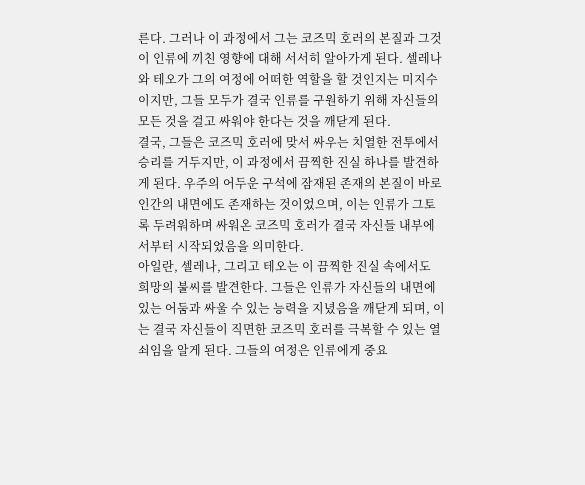른다. 그러나 이 과정에서 그는 코즈믹 호러의 본질과 그것이 인류에 끼친 영향에 대해 서서히 알아가게 된다. 셀레나와 테오가 그의 여정에 어떠한 역할을 할 것인지는 미지수이지만, 그들 모두가 결국 인류를 구원하기 위해 자신들의 모든 것을 걸고 싸워야 한다는 것을 깨닫게 된다.
결국, 그들은 코즈믹 호러에 맞서 싸우는 치열한 전투에서 승리를 거두지만, 이 과정에서 끔찍한 진실 하나를 발견하게 된다. 우주의 어두운 구석에 잠재된 존재의 본질이 바로 인간의 내면에도 존재하는 것이었으며, 이는 인류가 그토록 두려워하며 싸워온 코즈믹 호러가 결국 자신들 내부에서부터 시작되었음을 의미한다.
아일란, 셀레나, 그리고 테오는 이 끔찍한 진실 속에서도 희망의 불씨를 발견한다. 그들은 인류가 자신들의 내면에 있는 어둠과 싸울 수 있는 능력을 지녔음을 깨닫게 되며, 이는 결국 자신들이 직면한 코즈믹 호러를 극복할 수 있는 열쇠임을 알게 된다. 그들의 여정은 인류에게 중요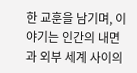한 교훈을 남기며, 이야기는 인간의 내면과 외부 세계 사이의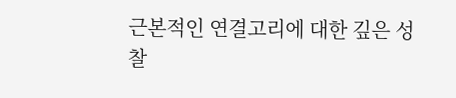근본적인 연결고리에 대한 깊은 성찰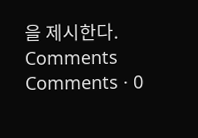을 제시한다.
Comments
Comments · 0